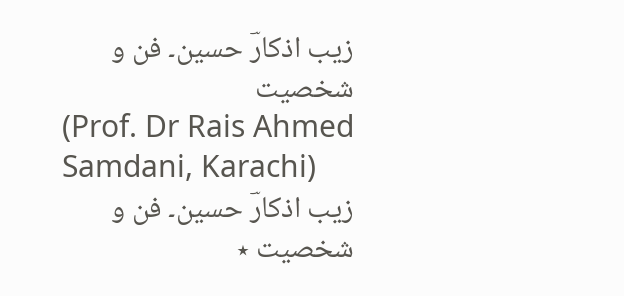زیب اذکارؔ حسین۔ فن و شخصیت
(Prof. Dr Rais Ahmed Samdani, Karachi)
زیب اذکارؔ حسین۔ فن و شخصیت ٭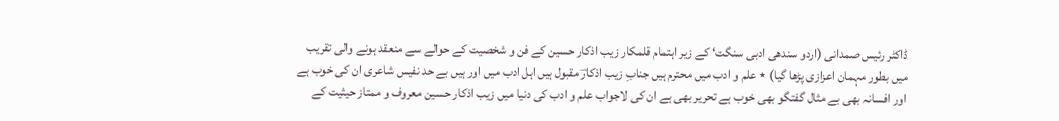ڈاکٹر رئیس صمدانی (اردو سندھی ادبی سنگت‘ کے زیر اہتمام قلمکار زیب اذکار حسین کے فن و شخصیت کے حوالے سے منعقد ہونے والی تقریب میں بطور مہمان اعزازی پڑھا گیا) ٭ علم و ادب میں محترم ہیں جنابِ زیب اذکارؔ مقبول ہیں اہل ادب میں اور ہیں بے حد نفیس شاعری ان کی خوب ہے اور افسانہ بھی بے مثال گفتگو بھی خوب ہے تحریر بھی ہے ان کی لاجواب علم و ادب کی دنیا میں زیب اذکار حسین معروف و ممتاز حیثیت کے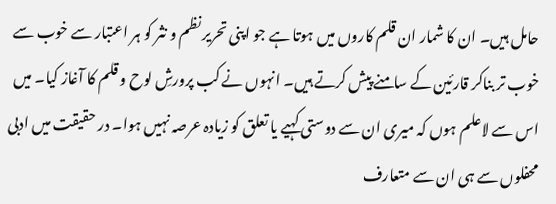حامل ہیں۔ ان کا شمار ان قلم کاروں میں ہوتا ہے جو اپنی تحریر نظم و نثر کو ہر اعتبار سے خوب سے خوب تر بناکر قارئین کے سامنے پیش کرتے ہیں۔ انہوں نے کب پرورشِ لوح و قلم کا آغاز کیا۔ میں اس سے لاعلم ہوں کہ میری ان سے دوستی کہیے یا تعلق کو زیادہ عرصہ نہیں ہوا۔ در حقیقت میں ادبی محفلوں سے ہی ان سے متعارف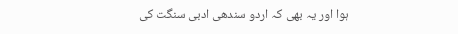ہوا اور یہ بھی کہ اردو سندھی ادبی سنگت کی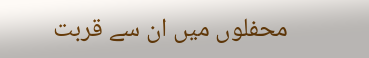محفلوں میں ان سے قربت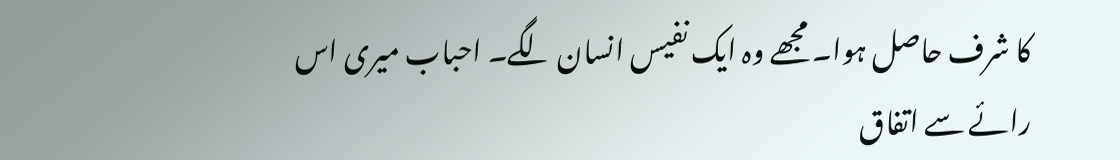کا شرف حاصل ہوا۔ مجھے وہ ایک نفیس انسان لگے۔ احباب میری اس رائے سے اتفاق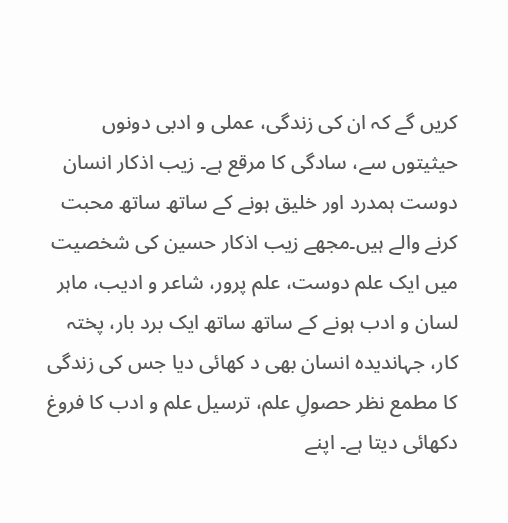کریں گے کہ ان کی زندگی، عملی و ادبی دونوں حیثیتوں سے، سادگی کا مرقع ہے۔ زیب اذکار انسان دوست ہمدرد اور خلیق ہونے کے ساتھ ساتھ محبت کرنے والے ہیں۔مجھے زیب اذکار حسین کی شخصیت میں ایک علم دوست، علم پرور، شاعر و ادیب، ماہر لسان و ادب ہونے کے ساتھ ساتھ ایک برد بار، پختہ کار، جہاندیدہ انسان بھی د کھائی دیا جس کی زندگی کا مطمع نظر حصولِ علم، ترسیل علم و ادب کا فروغ دکھائی دیتا ہے۔ اپنے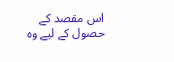اس مقصد کے حصول کے لیے وہ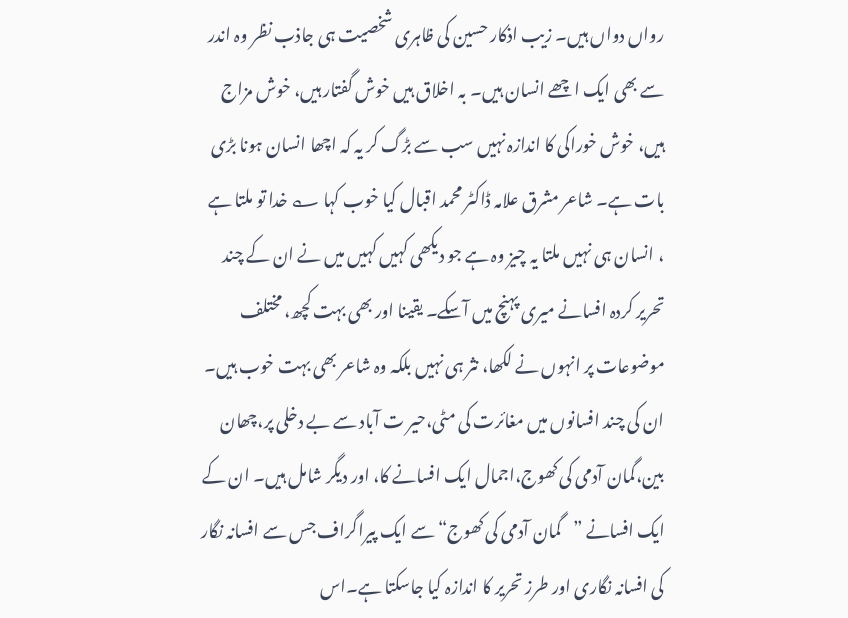رواں دواں ہیں۔ زیب اذکار حسین کی ظاہری شخصیت ہی جاذب نظر وہ اندر سے بھی ایک اچھے انسان ہیں۔ بہ اخلاق ہیں خوش گفتار ہیں، خوش مزاج ہیں، خوش خوراکی کا اندازہ نہیں سب سے بڑگ کر یہ کہ اچھا انسان ہونا بڑی بات ہے۔ شاعر مشرق علامہ ڈاکٹر محمد اقبال کیا خوب کہا ؎ خدا تو ملتا ہے ، انسان ہی نہیں ملتا یہ چیز وہ ہے جو دیکھی کہیں کہیں میں نے ان کے چند تحریر کردہ افسانے میری پہنچ میں آسکے۔ یقینا اور بھی بہت کچھ، مختلف موضوعات پر انہوں نے لکھا، نثر ہی نہیں بلکہ وہ شاعر بھی بہت خوب ہیں۔ ان کی چند افسانوں میں مغائرت کی مٹی،حیر ت آباد سے بے دخلی پر،چھان بین،گمان آدمی کی کھوج،اجمال ایک افسانے کا، اور دیگر شامل ہیں۔ ان کے ایک افسانے ”گمان آدمی کی کھوج“ سے ایک پیراگراف جس سے افسانہ نگار کی افسانہ نگاری اور طرز تحریر کا اندازہ کیا جاسکتا ہے۔اس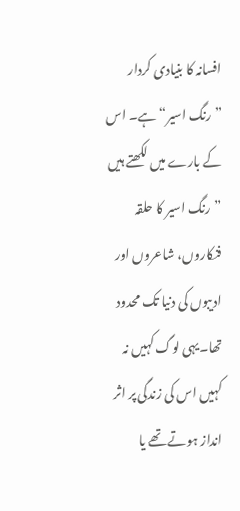افسانہ کا بنیادی کردار ”رنگ اسیر“ ہے۔ اس کے بارے میں لکھتے ہیں ”رنگ اسیر کا حلقہ فنکاروں، شاعروں اور ادیبوں کی دنیا تک محدود تھا۔یہی لوگ کہیں نہ کہیں اس کی زندگی پر اثر انداز ہوتے تھے یا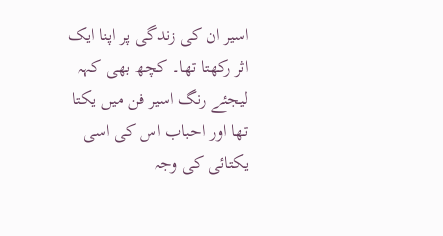اسیر ان کی زندگی پر اپنا ایک اثر رکھتا تھا۔ کچھ بھی کہہ لیجئے رنگ اسیر فن میں یکتا تھا اور احباب اس کی اسی یکتائی کی وجہ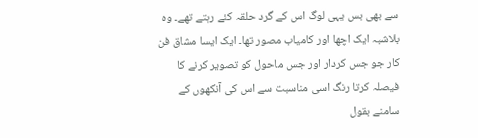سے بھی بس یہی لوگ اس کے گرد حلقہ کئے رہتے تھے۔ وہ بلاشبہ ایک اچھا اور کامیاب مصور تھا۔ ایک ایسا مشاق فن کار جو جس کردار اور جس ماحول کو تصویر کرنے کا فیصلہ کرتا رنگ اسی مناسبت سے اس کی آنکھوں کے سامنے بقول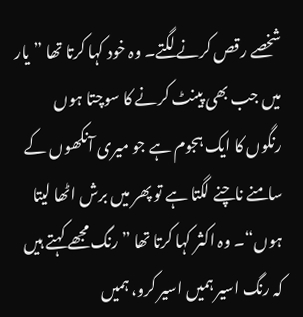شخصے رقص کرنے لگتے۔ وہ خود کہا کرتا تھا ”یار میں جب بھی پینٹ کرنے کا سوچتا ہوں رنگوں کا ایک ہجوم ہے جو میری آنکھوں کے سامنے ناچنے لگتا ہے تو پھر میں برش اٹھا لیتا ہوں“۔ وہ اکثر کہا کرتا تھا ”رنگ مجھے کہتے ہیں کہ رنگ اسیر ہمیں اسیر کرو، ہمیں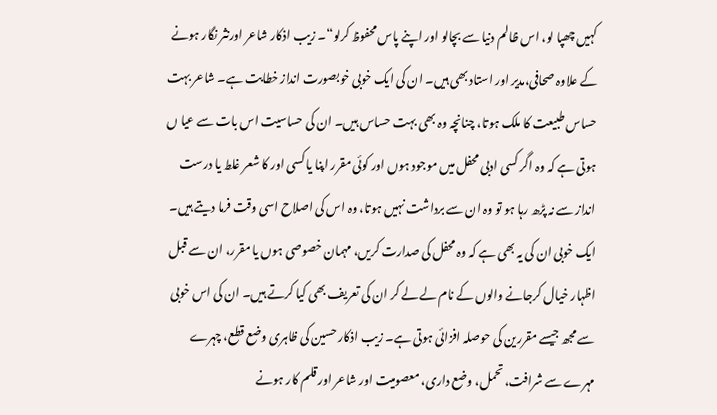کہیں چھپا لو، اس ظالم دنیا سے بچالو اور اپنے پاس محفوظ کرلو“۔ زیب اذکار شاعر اورنثر نگار ہونے کے علاوہ صحافی،مدیر اور استاد بھی ہیں۔ ان کی ایک خوبی خوبصورت انداز خطابت ہے۔ شاعر بہت حساس طبیعت کا ملک ہوتا، چنانچہ وہ بھی بہت حساس ہیں۔ ان کی حساسیت اس بات سے عیا ں ہوتی ہے کہ وہ اگر کسی ادبی محفل میں موجود ہوں اور کوئی مقرر اپنا یا کسی اور کا شعر غلط یا درست انداز سے نہ پڑھ رہا ہو تو وہ ان سے برداشت نہیں ہوتا، وہ اس کی اصلاح اسی وقت فرما دیتے ہیں۔ ایک خوبی ان کی یہ بھی ہے کہ وہ محفل کی صدارت کریں، مہمان خصوصی ہوں یا مقرر، ان سے قبل اظہار خیال کرجانے والوں کے نام لے لے کر ان کی تعریف بھی کیا کرتے ہیں۔ ان کی اس خوبی سے مجھ جیسے مقررین کی حوصلہ افزائی ہوتی ہے۔ زیب اذکار حسین کی ظاہری وضع قطع، چہرے مہرے سے شرافت، تحمل، وضع داری، معصومیت اور شاعر اور قلم کار ہونے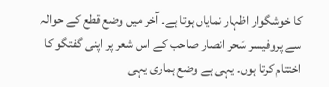کا خوشگوار اظہار نمایاں ہوتا ہے۔ آخر میں وضع قطع کے حوالہ سے پروفیسر سَحر انصار صاحب کے اس شعر پر اپنی گفتگو کا اختتام کرتا ہوں۔ یہی ہے وضع ہماری یہی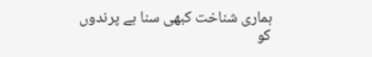ہماری شناخت کبھی سنا ہے پرندوں کو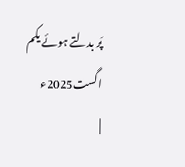پَر بدلتے ہوئے یکم اگست2025ء
|